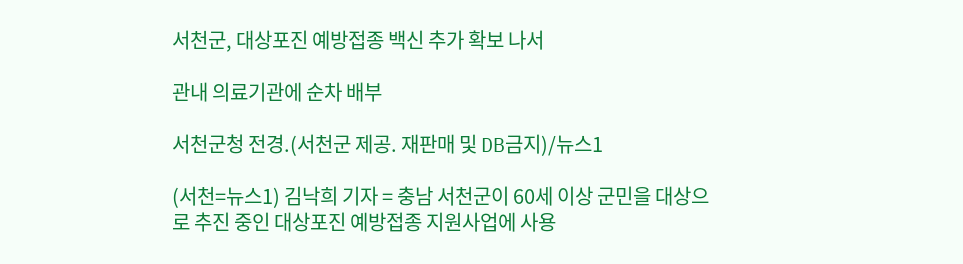서천군, 대상포진 예방접종 백신 추가 확보 나서

관내 의료기관에 순차 배부

서천군청 전경.(서천군 제공. 재판매 및 DB금지)/뉴스1

(서천=뉴스1) 김낙희 기자 = 충남 서천군이 60세 이상 군민을 대상으로 추진 중인 대상포진 예방접종 지원사업에 사용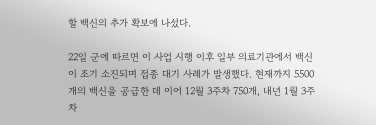할 백신의 추가 확보에 나섰다.

22일 군에 따르면 이 사업 시행 이후 일부 의료기관에서 백신이 조기 소진되며 접종 대기 사례가 발생했다. 현재까지 5500개의 백신을 공급한 데 이어 12월 3주차 750개, 내년 1월 3주차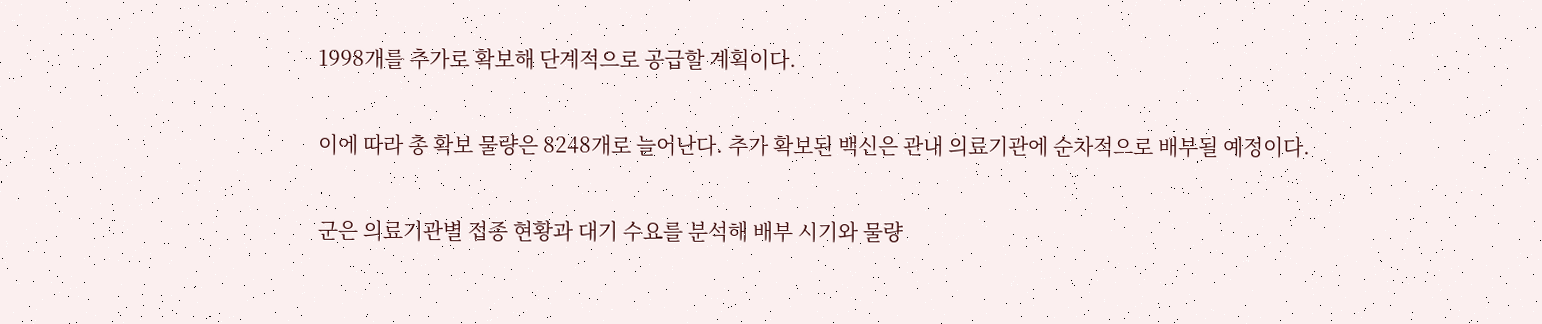1998개를 추가로 확보해 단계적으로 공급할 계획이다.

이에 따라 총 확보 물량은 8248개로 늘어난다. 추가 확보된 백신은 관내 의료기관에 순차적으로 배부될 예정이다.

군은 의료기관별 접종 현황과 대기 수요를 분석해 배부 시기와 물량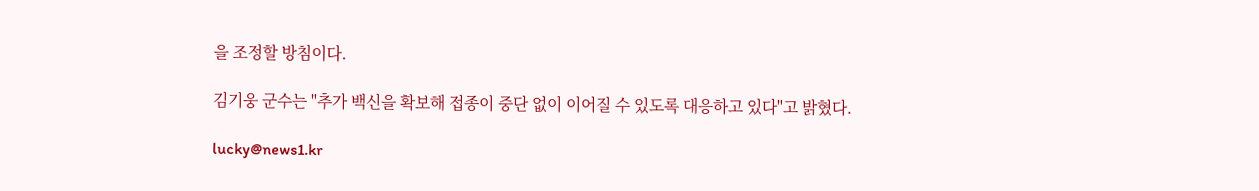을 조정할 방침이다.

김기웅 군수는 "추가 백신을 확보해 접종이 중단 없이 이어질 수 있도록 대응하고 있다"고 밝혔다.

lucky@news1.kr